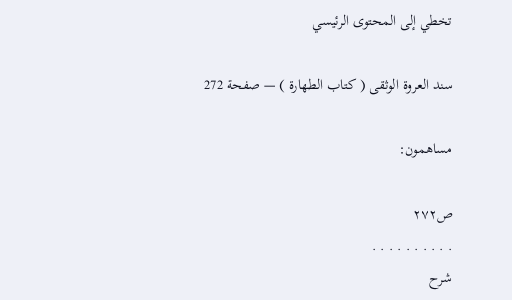تخطي إلى المحتوى الرئيسي

سند العروة الوثقى ( كتاب الطهارة ) — صفحة 272

مساهمون:

ص٢٧٢
. . . . . . . . . .
شرح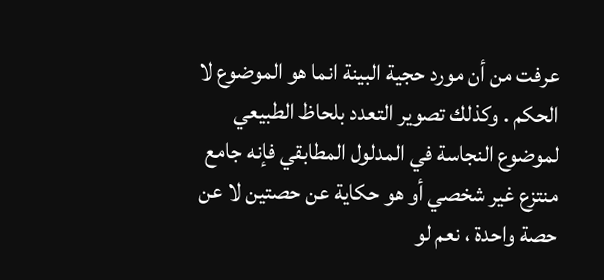عرفت من أن مورد حجية البينة انما هو الموضوع لا الحكم . وكذلك تصوير التعدد بلحاظ الطبيعي لموضوع النجاسة في المدلول المطابقي فإنه جامع منتزع غير شخصي أو هو حكاية عن حصتين لا عن حصة واحدة ، نعم لو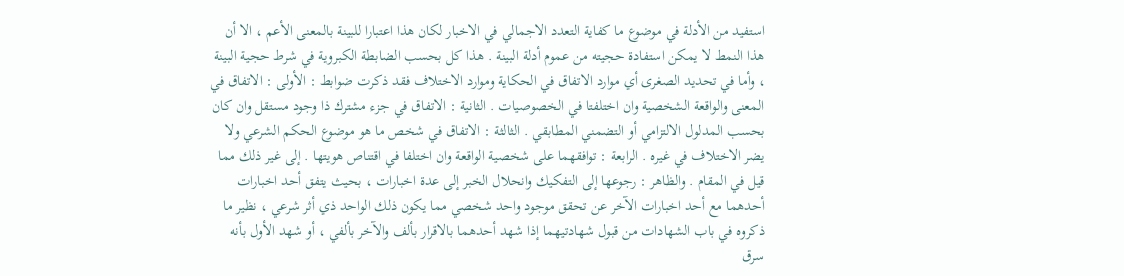استفيد من الأدلة في موضوع ما كفاية التعدد الاجمالي في الاخبار لكان هذا اعتبارا للبينة بالمعنى الأعم ، الا أن هذا النمط لا يمكن استفادة حجيته من عموم أدلة البينة . هذا كل بحسب الضابطة الكبروية في شرط حجية البينة ، وأما في تحديد الصغرى أي موارد الاتفاق في الحكاية وموارد الاختلاف فقد ذكرت ضوابط : الأولى : الاتفاق في المعنى والواقعة الشخصية وان اختلفتا في الخصوصيات . الثانية : الاتفاق في جزء مشترك ذا وجود مستقل وان كان بحسب المدلول الالتزامي أو التضمني المطابقي . الثالثة : الاتفاق في شخص ما هو موضوع الحكم الشرعي ولا يضر الاختلاف في غيره . الرابعة : توافقهما على شخصية الواقعة وان اختلفا في اقتناص هويتها . إلى غير ذلك مما قيل في المقام . والظاهر : رجوعها إلى التفكيك وانحلال الخبر إلى عدة اخبارات ، بحيث يتفق أحد اخبارات أحدهما مع أحد اخبارات الآخر عن تحقق موجود واحد شخصي مما يكون ذلك الواحد ذي أثر شرعي ، نظير ما ذكروه في باب الشهادات من قبول شهادتيهما إذا شهد أحدهما بالاقرار بألف والآخر بألفي ، أو شهد الأول بأنه سرق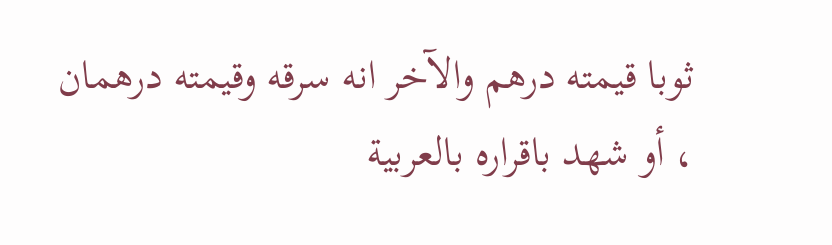ثوبا قيمته درهم والآخر انه سرقه وقيمته درهمان ، أو شهد باقراره بالعربية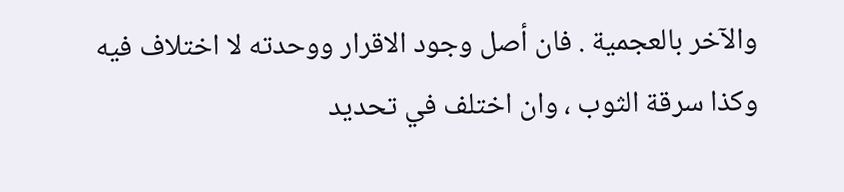والآخر بالعجمية . فان أصل وجود الاقرار ووحدته لا اختلاف فيه وكذا سرقة الثوب ، وان اختلف في تحديد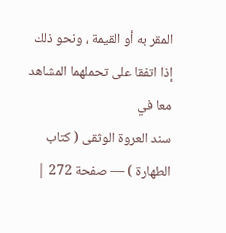المقر به أو القيمة ، ونحو ذلك إذا اتفقا على تحملهما المشاهد معا في
سند العروة الوثقى ( كتاب الطهارة ) — صفحة 272 |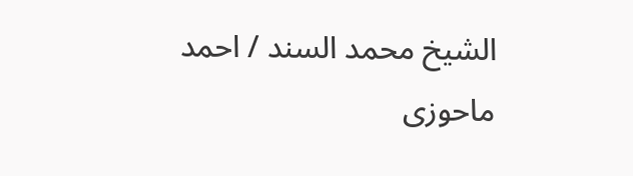الشيخ محمد السند / احمد ماحوزى